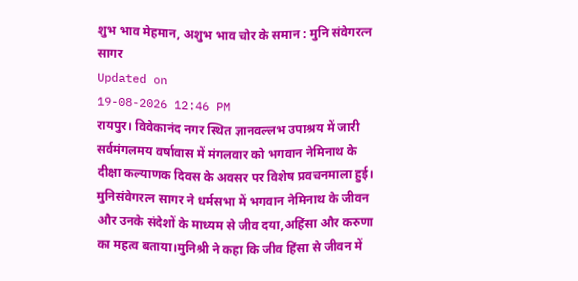शुभ भाव मेहमान, अशुभ भाव चोर के समान : मुनि संवेगरत्न सागर
Updated on
19-08-2026 12:46 PM
रायपुर। विवेकानंद नगर स्थित ज्ञानवल्लभ उपाश्रय में जारी सर्वमंगलमय वर्षावास में मंगलवार को भगवान नेमिनाथ के दीक्षा कल्याणक दिवस के अवसर पर विशेष प्रवचनमाला हुई। मुनिसंवेगरत्न सागर ने धर्मसभा में भगवान नेमिनाथ के जीवन और उनके संदेशों के माध्यम से जीव दया,अहिंसा और करुणा का महत्व बताया।मुनिश्री ने कहा कि जीव हिंसा से जीवन में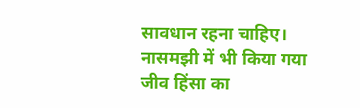सावधान रहना चाहिए। नासमझी में भी किया गया जीव हिंसा का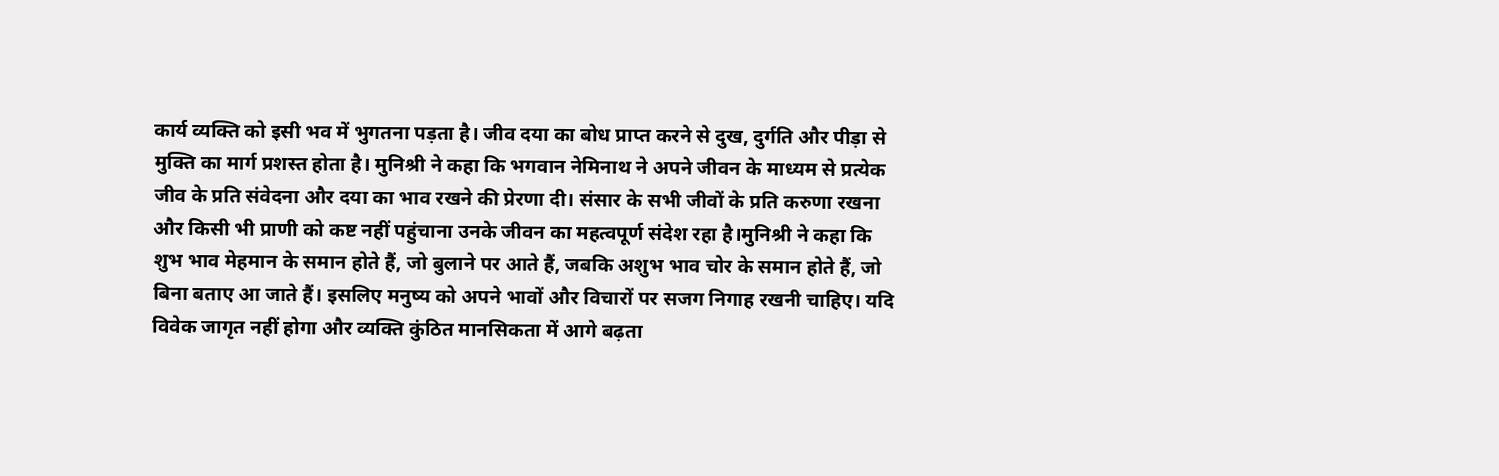कार्य व्यक्ति को इसी भव में भुगतना पड़ता है। जीव दया का बोध प्राप्त करने से दुख, दुर्गति और पीड़ा से मुक्ति का मार्ग प्रशस्त होता है। मुनिश्री ने कहा कि भगवान नेमिनाथ ने अपने जीवन के माध्यम से प्रत्येक जीव के प्रति संवेदना और दया का भाव रखने की प्रेरणा दी। संसार के सभी जीवों के प्रति करुणा रखना और किसी भी प्राणी को कष्ट नहीं पहुंचाना उनके जीवन का महत्वपूर्ण संदेश रहा है।मुनिश्री ने कहा कि शुभ भाव मेहमान के समान होते हैं, जो बुलाने पर आते हैं, जबकि अशुभ भाव चोर के समान होते हैं, जो बिना बताए आ जाते हैं। इसलिए मनुष्य को अपने भावों और विचारों पर सजग निगाह रखनी चाहिए। यदि विवेक जागृत नहीं होगा और व्यक्ति कुंठित मानसिकता में आगे बढ़ता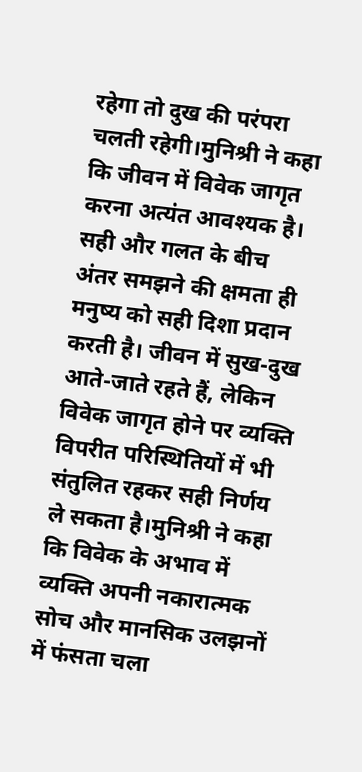रहेगा तो दुख की परंपरा चलती रहेगी।मुनिश्री ने कहा कि जीवन में विवेक जागृत करना अत्यंत आवश्यक है। सही और गलत के बीच अंतर समझने की क्षमता ही मनुष्य को सही दिशा प्रदान करती है। जीवन में सुख-दुख आते-जाते रहते हैं, लेकिन विवेक जागृत होने पर व्यक्ति विपरीत परिस्थितियों में भी संतुलित रहकर सही निर्णय ले सकता है।मुनिश्री ने कहा कि विवेक के अभाव में व्यक्ति अपनी नकारात्मक सोच और मानसिक उलझनों में फंसता चला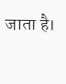जाता है।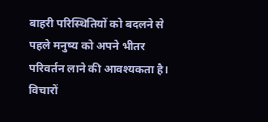बाहरी परिस्थितियों को बदलने से पहले मनुष्य को अपने भीतर परिवर्तन लाने की आवश्यकता है। विचारों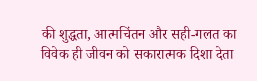की शुद्धता, आत्मचिंतन और सही-गलत का विवेक ही जीवन को सकारात्मक दिशा देता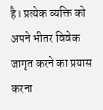है। प्रत्येक व्यक्ति को अपने भीतर विवेक जागृत करने का प्रयास करना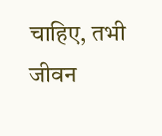चाहिए, तभी जीवन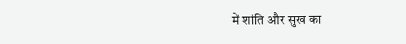में शांति और सुख का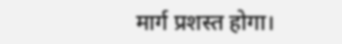मार्ग प्रशस्त होगा।